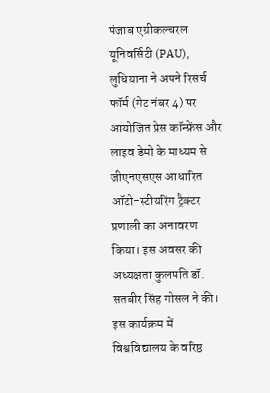पंजाब एग्रीकल्चरल यूनिवर्सिटी (PAU), लुधियाना ने अपने रिसर्च फॉर्म (गेट नंबर 4) पर आयोजित प्रेस कॉन्फ्रेंस और लाइव डेमो के माध्यम से जीएनएसएस आधारित ऑटो-स्टीयरिंग ट्रैक्टर प्रणाली का अनावरण किया। इस अवसर की अध्यक्षता कुलपति डॉ. सतबीर सिंह गोसल ने की। इस कार्यक्रम में विश्वविद्यालय के वरिष्ठ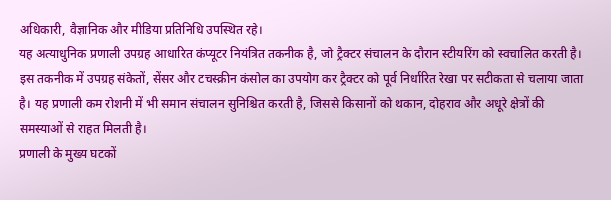अधिकारी, वैज्ञानिक और मीडिया प्रतिनिधि उपस्थित रहे।
यह अत्याधुनिक प्रणाली उपग्रह आधारित कंप्यूटर नियंत्रित तकनीक है, जो ट्रैक्टर संचालन के दौरान स्टीयरिंग को स्वचालित करती है। इस तकनीक में उपग्रह संकेतों, सेंसर और टचस्क्रीन कंसोल का उपयोग कर ट्रैक्टर को पूर्व निर्धारित रेखा पर सटीकता से चलाया जाता है। यह प्रणाली कम रोशनी में भी समान संचालन सुनिश्चित करती है, जिससे किसानों को थकान, दोहराव और अधूरे क्षेत्रों की समस्याओं से राहत मिलती है।
प्रणाली के मुख्य घटकों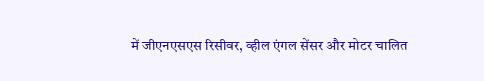में जीएनएसएस रिसीवर, व्हील एंगल सेंसर और मोटर चालित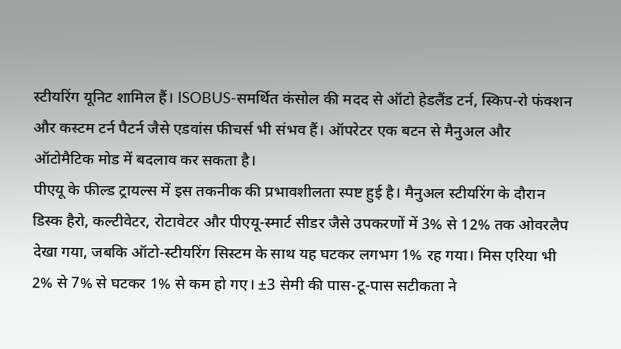स्टीयरिंग यूनिट शामिल हैं। ISOBUS-समर्थित कंसोल की मदद से ऑटो हेडलैंड टर्न, स्किप-रो फंक्शन और कस्टम टर्न पैटर्न जैसे एडवांस फीचर्स भी संभव हैं। ऑपरेटर एक बटन से मैनुअल और ऑटोमैटिक मोड में बदलाव कर सकता है।
पीएयू के फील्ड ट्रायल्स में इस तकनीक की प्रभावशीलता स्पष्ट हुई है। मैनुअल स्टीयरिंग के दौरान डिस्क हैरो, कल्टीवेटर, रोटावेटर और पीएयू-स्मार्ट सीडर जैसे उपकरणों में 3% से 12% तक ओवरलैप देखा गया, जबकि ऑटो-स्टीयरिंग सिस्टम के साथ यह घटकर लगभग 1% रह गया। मिस एरिया भी 2% से 7% से घटकर 1% से कम हो गए। ±3 सेमी की पास-टू-पास सटीकता ने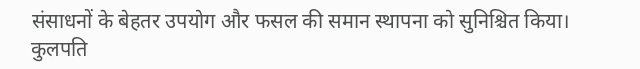संसाधनों के बेहतर उपयोग और फसल की समान स्थापना को सुनिश्चित किया।
कुलपति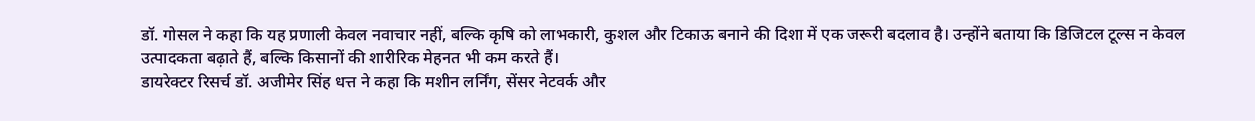डॉ. गोसल ने कहा कि यह प्रणाली केवल नवाचार नहीं, बल्कि कृषि को लाभकारी, कुशल और टिकाऊ बनाने की दिशा में एक जरूरी बदलाव है। उन्होंने बताया कि डिजिटल टूल्स न केवल उत्पादकता बढ़ाते हैं, बल्कि किसानों की शारीरिक मेहनत भी कम करते हैं।
डायरेक्टर रिसर्च डॉ. अजीमेर सिंह धत्त ने कहा कि मशीन लर्निंग, सेंसर नेटवर्क और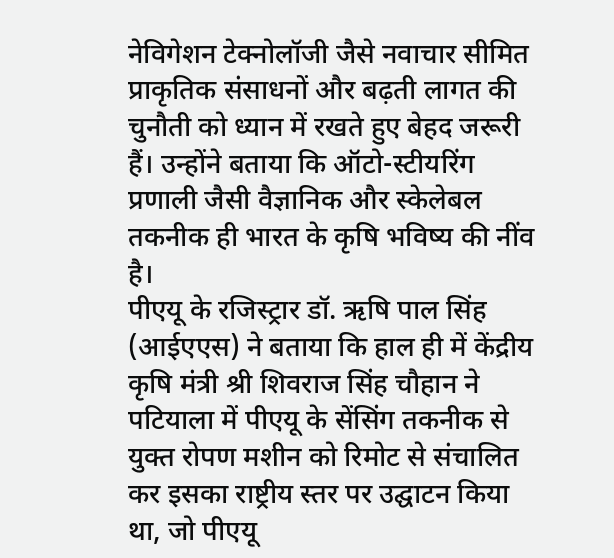नेविगेशन टेक्नोलॉजी जैसे नवाचार सीमित प्राकृतिक संसाधनों और बढ़ती लागत की चुनौती को ध्यान में रखते हुए बेहद जरूरी हैं। उन्होंने बताया कि ऑटो-स्टीयरिंग प्रणाली जैसी वैज्ञानिक और स्केलेबल तकनीक ही भारत के कृषि भविष्य की नींव है।
पीएयू के रजिस्ट्रार डॉ. ऋषि पाल सिंह (आईएएस) ने बताया कि हाल ही में केंद्रीय कृषि मंत्री श्री शिवराज सिंह चौहान ने पटियाला में पीएयू के सेंसिंग तकनीक से युक्त रोपण मशीन को रिमोट से संचालित कर इसका राष्ट्रीय स्तर पर उद्घाटन किया था, जो पीएयू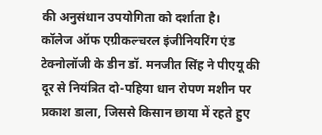की अनुसंधान उपयोगिता को दर्शाता है।
कॉलेज ऑफ एग्रीकल्चरल इंजीनियरिंग एंड टेक्नोलॉजी के डीन डॉ. मनजीत सिंह ने पीएयू की दूर से नियंत्रित दो-पहिया धान रोपण मशीन पर प्रकाश डाला, जिससे किसान छाया में रहते हुए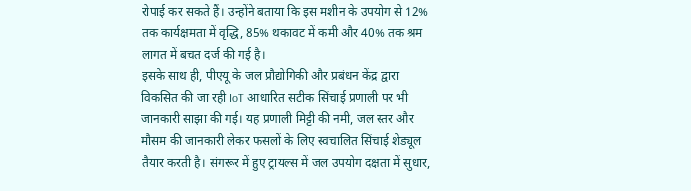रोपाई कर सकते हैं। उन्होंने बताया कि इस मशीन के उपयोग से 12% तक कार्यक्षमता में वृद्धि, 85% थकावट में कमी और 40% तक श्रम लागत में बचत दर्ज की गई है।
इसके साथ ही, पीएयू के जल प्रौद्योगिकी और प्रबंधन केंद्र द्वारा विकसित की जा रही IoT आधारित सटीक सिंचाई प्रणाली पर भी जानकारी साझा की गई। यह प्रणाली मिट्टी की नमी, जल स्तर और मौसम की जानकारी लेकर फसलों के लिए स्वचालित सिंचाई शेड्यूल तैयार करती है। संगरूर में हुए ट्रायल्स में जल उपयोग दक्षता में सुधार,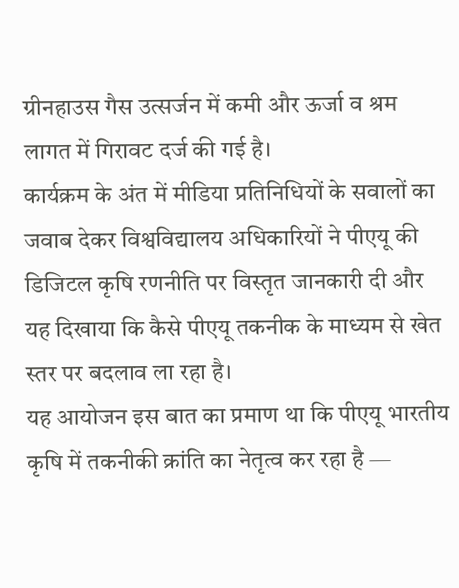ग्रीनहाउस गैस उत्सर्जन में कमी और ऊर्जा व श्रम लागत में गिरावट दर्ज की गई है।
कार्यक्रम के अंत में मीडिया प्रतिनिधियों के सवालों का जवाब देकर विश्वविद्यालय अधिकारियों ने पीएयू की डिजिटल कृषि रणनीति पर विस्तृत जानकारी दी और यह दिखाया कि कैसे पीएयू तकनीक के माध्यम से खेत स्तर पर बदलाव ला रहा है।
यह आयोजन इस बात का प्रमाण था कि पीएयू भारतीय कृषि में तकनीकी क्रांति का नेतृत्व कर रहा है —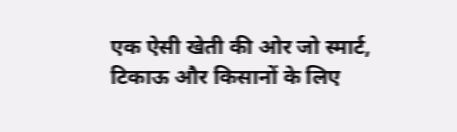एक ऐसी खेती की ओर जो स्मार्ट, टिकाऊ और किसानों के लिए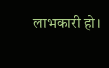लाभकारी हो।